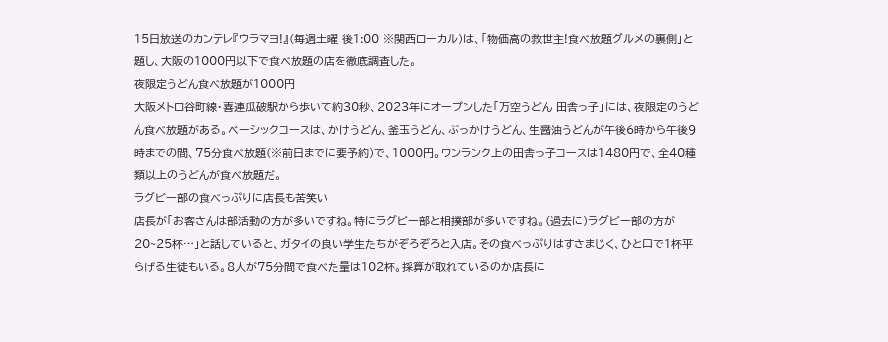15日放送のカンテレ『ウラマヨ!』(毎週土曜 後1:00 ※関西ローカル)は、「物価高の救世主!食べ放題グルメの裏側」と題し、大阪の1000円以下で食べ放題の店を徹底調査した。
夜限定うどん食べ放題が1000円
大阪メトロ谷町線・喜連瓜破駅から歩いて約30秒、2023年にオープンした「万空うどん 田舎っ子」には、夜限定のうどん食べ放題がある。ベーシックコースは、かけうどん、釜玉うどん、ぶっかけうどん、生醤油うどんが午後6時から午後9時までの間、75分食べ放題(※前日までに要予約)で、1000円。ワンランク上の田舎っ子コースは1480円で、全40種類以上のうどんが食べ放題だ。
ラグビー部の食べっぷりに店長も苦笑い
店長が「お客さんは部活動の方が多いですね。特にラグビー部と相撲部が多いですね。(過去に)ラグビー部の方が20~25杯…」と話していると、ガタイの良い学生たちがぞろぞろと入店。その食べっぷりはすさまじく、ひと口で1杯平らげる生徒もいる。8人が75分間で食べた量は102杯。採算が取れているのか店長に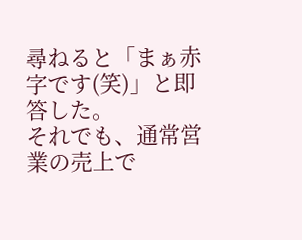尋ねると「まぁ赤字です(笑)」と即答した。
それでも、通常営業の売上で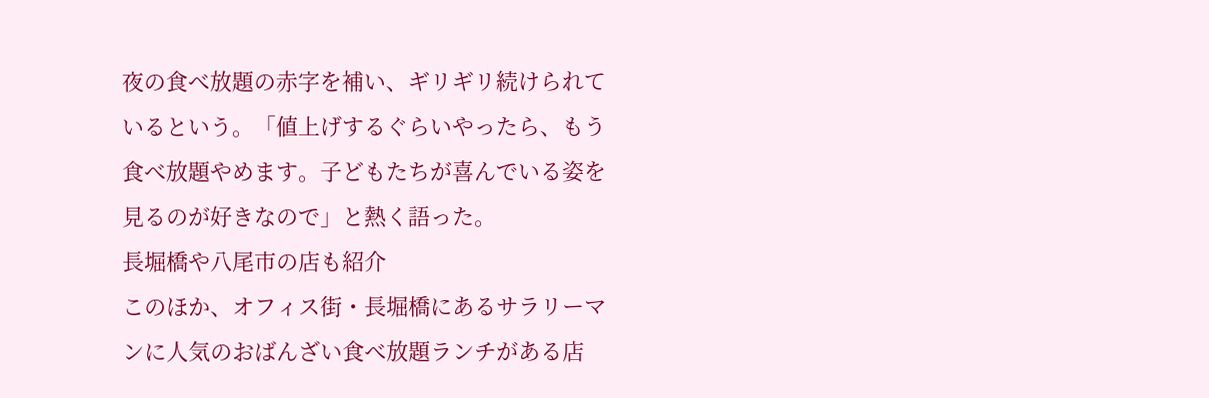夜の食べ放題の赤字を補い、ギリギリ続けられているという。「値上げするぐらいやったら、もう食べ放題やめます。子どもたちが喜んでいる姿を見るのが好きなので」と熱く語った。
長堀橋や八尾市の店も紹介
このほか、オフィス街・長堀橋にあるサラリーマンに人気のおばんざい食べ放題ランチがある店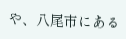や、八尾市にある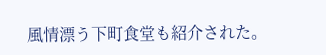風情漂う下町食堂も紹介された。